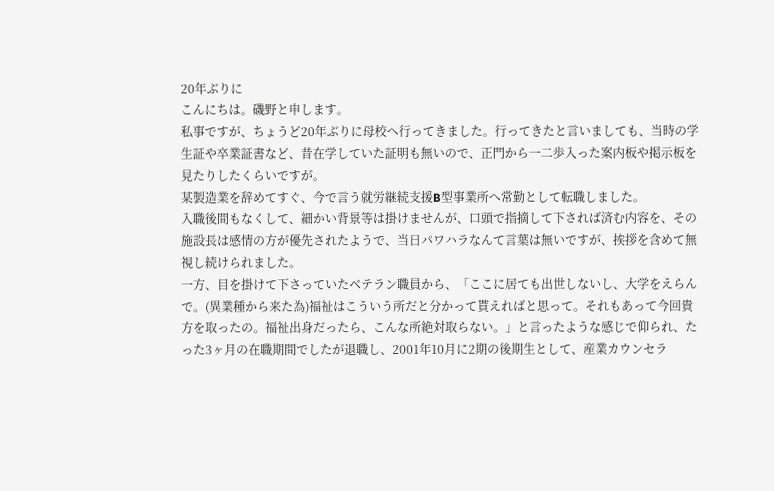20年ぶりに
こんにちは。磯野と申します。
私事ですが、ちょうど20年ぶりに母校へ行ってきました。行ってきたと言いましても、当時の学生証や卒業証書など、昔在学していた証明も無いので、正門から一二歩入った案内板や掲示板を見たりしたくらいですが。
某製造業を辞めてすぐ、今で言う就労継続支援B型事業所へ常勤として転職しました。
入職後間もなくして、細かい背景等は掛けませんが、口頭で指摘して下されば済む内容を、その施設長は感情の方が優先されたようで、当日パワハラなんて言葉は無いですが、挨拶を含めて無視し続けられました。
一方、目を掛けて下さっていたベテラン職員から、「ここに居ても出世しないし、大学をえらんで。(異業種から来た為)福祉はこういう所だと分かって貰えればと思って。それもあって今回貴方を取ったの。福祉出身だったら、こんな所絶対取らない。」と言ったような感じで仰られ、たった3ヶ月の在職期間でしたが退職し、2001年10月に2期の後期生として、産業カウンセラ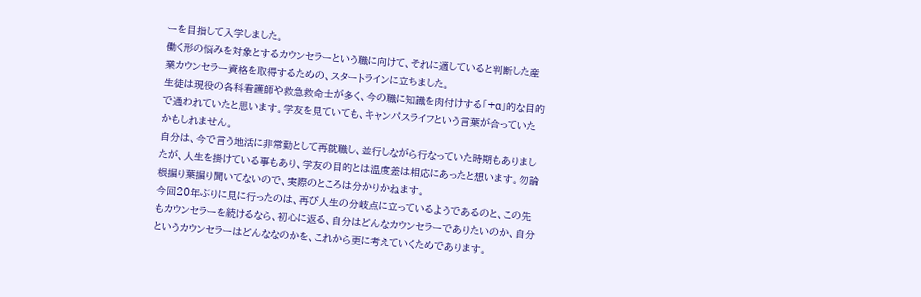ーを目指して入学しました。
働く形の悩みを対象とするカウンセラーという職に向けて、それに適していると判断した産業カウンセラー資格を取得するための、スタートラインに立ちました。
生徒は現役の各科看護師や救急救命士が多く、今の職に知識を肉付けする「+α」的な目的で通われていたと思います。学友を見ていても、キャンパスライフという言葉が合っていたかもしれません。
自分は、今で言う地活に非常勤として再就職し、並行しながら行なっていた時期もありましたが、人生を掛けている事もあり、学友の目的とは温度差は相応にあったと想います。勿論根掘り葉掘り聞いてないので、実際のところは分かりかねます。
今回20年ぶりに見に行ったのは、再び人生の分岐点に立っているようであるのと、この先もカウンセラーを続けるなら、初心に返る、自分はどんなカウンセラーでありたいのか、自分というカウンセラーはどんななのかを、これから更に考えていくためであります。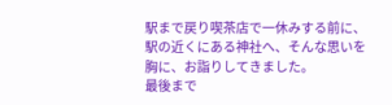駅まで戻り喫茶店で一休みする前に、駅の近くにある神社へ、そんな思いを胸に、お詣りしてきました。
最後まで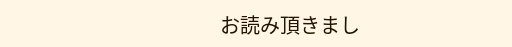お読み頂きまし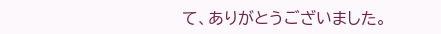て、ありがとうございました。